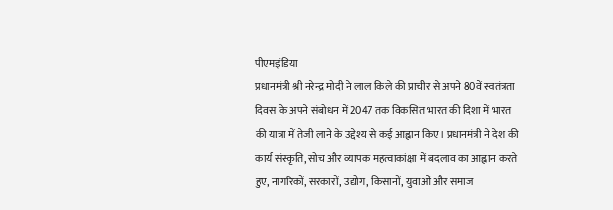पीएमइंडिया
प्रधानमंत्री श्री नरेन्द्र मोदी ने लाल किले की प्राचीर से अपने 80वें स्वतंत्रता दिवस के अपने संबोधन में 2047 तक विकसित भारत की दिशा में भारत की यात्रा में तेजी लाने के उद्देश्य से कई आह्वान किए। प्रधानमंत्री ने देश की कार्य संस्कृति, सोच और व्यापक महत्वाकांक्षा में बदलाव का आह्वान करते हुए, नागरिकों, सरकारों, उद्योग, किसानों, युवाओं और समाज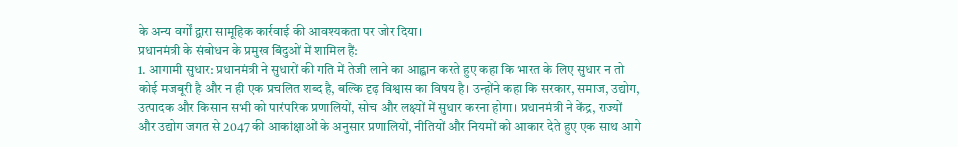के अन्य वर्गों द्वारा सामूहिक कार्रवाई की आवश्यकता पर जोर दिया।
प्रधानमंत्री के संबोधन के प्रमुख बिंदुओं में शामिल हैं:
1. आगामी सुधार: प्रधानमंत्री ने सुधारों की गति में तेजी लाने का आह्वान करते हुए कहा कि भारत के लिए सुधार न तो कोई मजबूरी है और न ही एक प्रचलित शब्द है, बल्कि दृढ़ विश्वास का विषय है। उन्होंने कहा कि सरकार, समाज, उद्योग, उत्पादक और किसान सभी को पारंपरिक प्रणालियों, सोच और लक्ष्यों में सुधार करना होगा। प्रधानमंत्री ने केंद्र, राज्यों और उद्योग जगत से 2047 की आकांक्षाओं के अनुसार प्रणालियों, नीतियों और नियमों को आकार देते हुए एक साथ आगे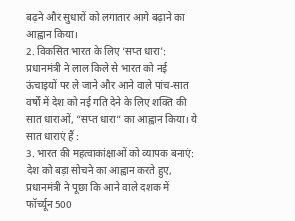बढ़ने और सुधारों को लगातार आगे बढ़ाने का आह्वान किया।
2. विकसित भारत के लिए ‘सप्त धारा’: प्रधानमंत्री ने लाल किले से भारत को नई ऊंचाइयों पर ले जाने और आने वाले पांच-सात वर्षों में देश को नई गति देने के लिए शक्ति की सात धाराओं, “सप्त धारा“ का आह्वान किया। ये सात धाराएं हैं :
3. भारत की महत्वाकांक्षाओं को व्यापक बनाएं: देश को बड़ा सोचने का आह्वान करते हुए, प्रधानमंत्री ने पूछा कि आने वाले दशक में फॉर्च्यून 500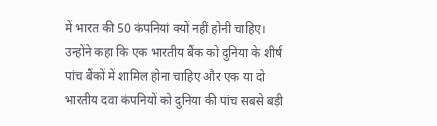में भारत की 50 कंपनियां क्यों नहीं होनी चाहिए। उन्होंने कहा कि एक भारतीय बैंक को दुनिया के शीर्ष पांच बैंकों में शामिल होना चाहिए और एक या दो भारतीय दवा कंपनियों को दुनिया की पांच सबसे बड़ी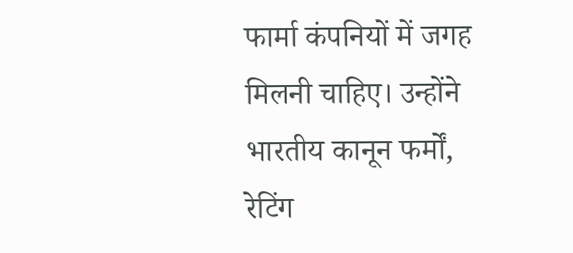फार्मा कंपनियों में जगह मिलनी चाहिए। उन्होंने भारतीय कानून फर्मों, रेटिंग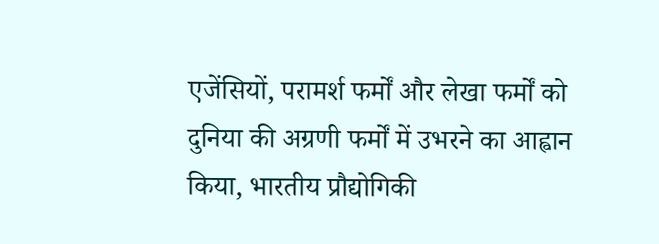एजेंसियों, परामर्श फर्मों और लेखा फर्मों को दुनिया की अग्रणी फर्मों में उभरने का आह्वान किया, भारतीय प्रौद्योगिकी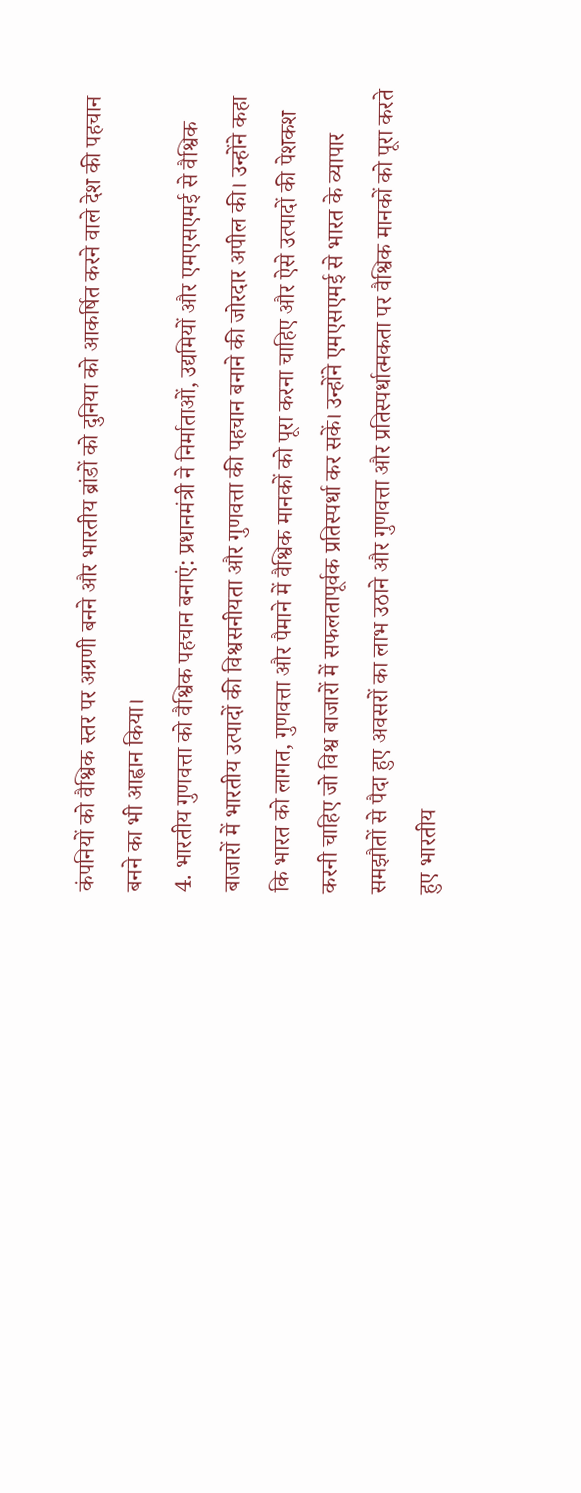कंपनियों को वैश्विक स्तर पर अग्रणी बनने और भारतीय ब्रांडों को दुनिया को आकर्षित करने वाले देश की पहचान बनने का भी आह्वान किया।
4. भारतीय गुणवत्ता को वैश्विक पहचान बनाएं: प्रधानमंत्री ने निर्माताओं, उद्यमियों और एमएसएमई से वैश्विक बाजारों में भारतीय उत्पादों की विश्वसनीयता और गुणवत्ता की पहचान बनाने की जोरदार अपील की। उन्होंने कहा कि भारत को लागत, गुणवत्ता और पैमाने में वैश्विक मानकों को पूरा करना चाहिए और ऐसे उत्पादों की पेशकश करनी चाहिए जो विश्व बाजारों में सफलतापूर्वक प्रतिस्पर्धा कर सकें। उन्होंने एमएसएमई से भारत के व्यापार समझौतों से पैदा हुए अवसरों का लाभ उठाने और गुणवत्ता और प्रतिस्पर्धात्मकता पर वैश्विक मानकों को पूरा करते हुए भारतीय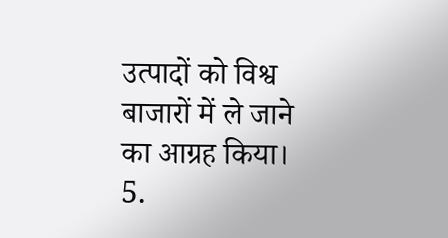उत्पादों को विश्व बाजारों में ले जाने का आग्रह किया।
5.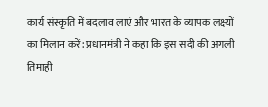कार्य संस्कृति में बदलाव लाएं और भारत के व्यापक लक्ष्यों का मिलान करें: प्रधानमंत्री ने कहा कि इस सदी की अगली तिमाही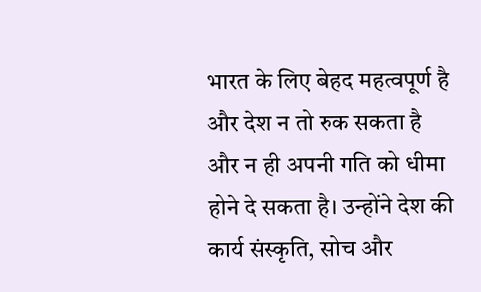भारत के लिए बेहद महत्वपूर्ण है और देश न तो रुक सकता है और न ही अपनी गति को धीमा होने दे सकता है। उन्होंने देश की कार्य संस्कृति, सोच और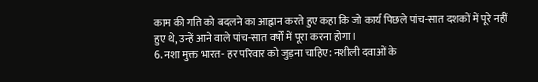काम की गति को बदलने का आह्वान करते हुए कहा कि जो कार्य पिछले पांच-सात दशकों में पूरे नहीं हुए थे, उन्हें आने वाले पांच-सात वर्षों में पूरा करना होगा।
6. नशा मुक्त भारत- हर परिवार को जुड़ना चाहिए: नशीली दवाओं के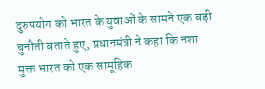दुरुपयोग को भारत के युवाओं के सामने एक बड़ी चुनौती बताते हुए, प्रधानमंत्री ने कहा कि नशा मुक्त भारत को एक सामूहिक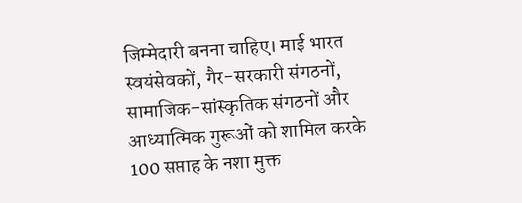जिम्मेदारी बनना चाहिए। माई भारत स्वयंसेवकों, गैर-सरकारी संगठनों, सामाजिक-सांस्कृतिक संगठनों और आध्यात्मिक गुरूओं को शामिल करके 100 सप्ताह के नशा मुक्त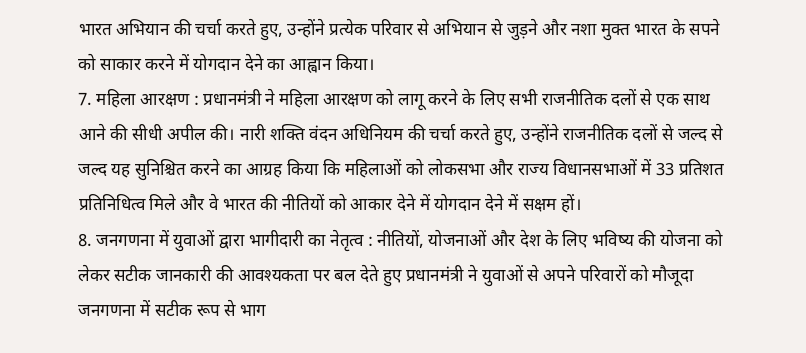भारत अभियान की चर्चा करते हुए, उन्होंने प्रत्येक परिवार से अभियान से जुड़ने और नशा मुक्त भारत के सपने को साकार करने में योगदान देने का आह्वान किया।
7. महिला आरक्षण : प्रधानमंत्री ने महिला आरक्षण को लागू करने के लिए सभी राजनीतिक दलों से एक साथ आने की सीधी अपील की। नारी शक्ति वंदन अधिनियम की चर्चा करते हुए, उन्होंने राजनीतिक दलों से जल्द से जल्द यह सुनिश्चित करने का आग्रह किया कि महिलाओं को लोकसभा और राज्य विधानसभाओं में 33 प्रतिशत प्रतिनिधित्व मिले और वे भारत की नीतियों को आकार देने में योगदान देने में सक्षम हों।
8. जनगणना में युवाओं द्वारा भागीदारी का नेतृत्व : नीतियों, योजनाओं और देश के लिए भविष्य की योजना को लेकर सटीक जानकारी की आवश्यकता पर बल देते हुए प्रधानमंत्री ने युवाओं से अपने परिवारों को मौजूदा जनगणना में सटीक रूप से भाग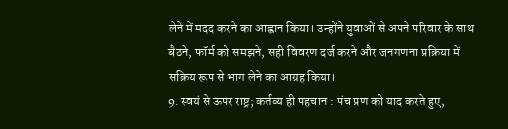लेने में मदद करने का आह्वान किया। उन्होंने युवाओं से अपने परिवार के साथ बैठने, फॉर्म को समझने, सही विवरण दर्ज करने और जनगणना प्रक्रिया में सक्रिय रूप से भाग लेने का आग्रह किया।
9. स्वयं से ऊपर राष्ट्र; कर्तव्य ही पहचान : पंच प्रण को याद करते हुए,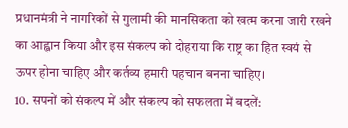प्रधानमंत्री ने नागरिकों से गुलामी की मानसिकता को खत्म करना जारी रखने का आह्वान किया और इस संकल्प को दोहराया कि राष्ट्र का हित स्वयं से ऊपर होना चाहिए और कर्तव्य हमारी पहचान बनना चाहिए।
10. सपनों को संकल्प में और संकल्प को सफलता में बदलें: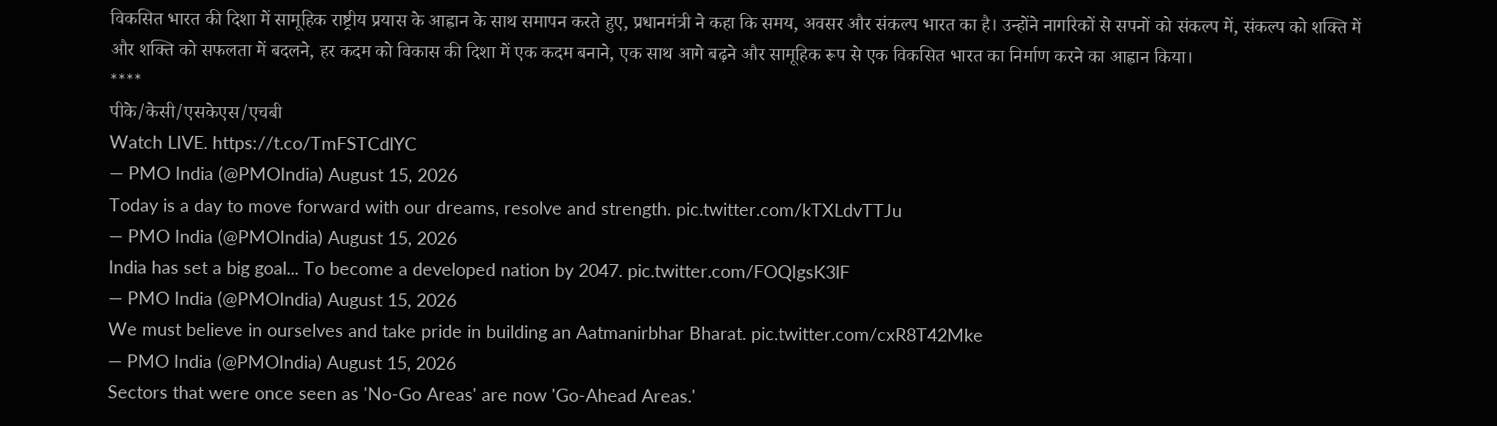विकसित भारत की दिशा में सामूहिक राष्ट्रीय प्रयास के आह्वान के साथ समापन करते हुए, प्रधानमंत्री ने कहा कि समय, अवसर और संकल्प भारत का है। उन्होंने नागरिकों से सपनों को संकल्प में, संकल्प को शक्ति में और शक्ति को सफलता में बदलने, हर कदम को विकास की दिशा में एक कदम बनाने, एक साथ आगे बढ़ने और सामूहिक रूप से एक विकसित भारत का निर्माण करने का आह्वान किया।
****
पीके/केसी/एसकेएस/एचबी
Watch LIVE. https://t.co/TmFSTCdlYC
— PMO India (@PMOIndia) August 15, 2026
Today is a day to move forward with our dreams, resolve and strength. pic.twitter.com/kTXLdvTTJu
— PMO India (@PMOIndia) August 15, 2026
India has set a big goal... To become a developed nation by 2047. pic.twitter.com/FOQIgsK3lF
— PMO India (@PMOIndia) August 15, 2026
We must believe in ourselves and take pride in building an Aatmanirbhar Bharat. pic.twitter.com/cxR8T42Mke
— PMO India (@PMOIndia) August 15, 2026
Sectors that were once seen as 'No-Go Areas' are now 'Go-Ahead Areas.'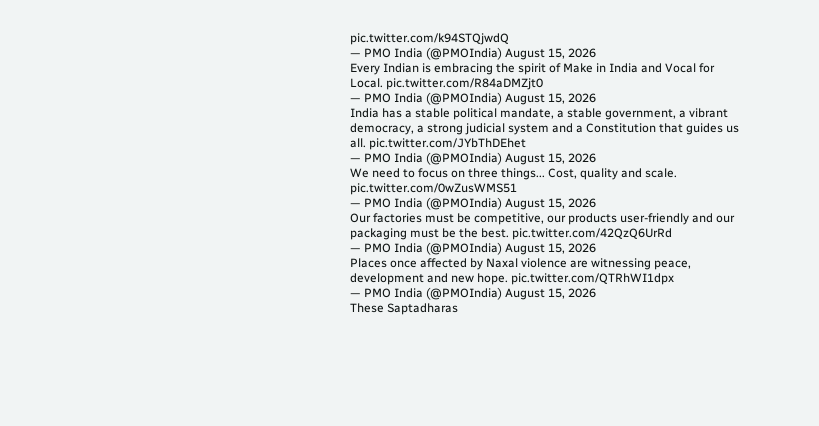pic.twitter.com/k94STQjwdQ
— PMO India (@PMOIndia) August 15, 2026
Every Indian is embracing the spirit of Make in India and Vocal for Local. pic.twitter.com/R84aDMZjt0
— PMO India (@PMOIndia) August 15, 2026
India has a stable political mandate, a stable government, a vibrant democracy, a strong judicial system and a Constitution that guides us all. pic.twitter.com/JYbThDEhet
— PMO India (@PMOIndia) August 15, 2026
We need to focus on three things... Cost, quality and scale. pic.twitter.com/0wZusWMS51
— PMO India (@PMOIndia) August 15, 2026
Our factories must be competitive, our products user-friendly and our packaging must be the best. pic.twitter.com/42QzQ6UrRd
— PMO India (@PMOIndia) August 15, 2026
Places once affected by Naxal violence are witnessing peace, development and new hope. pic.twitter.com/QTRhWI1dpx
— PMO India (@PMOIndia) August 15, 2026
These Saptadharas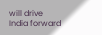will drive India forward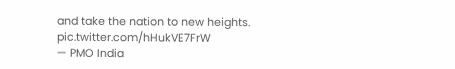and take the nation to new heights. pic.twitter.com/hHukVE7FrW
— PMO India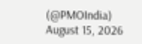(@PMOIndia) August 15, 2026